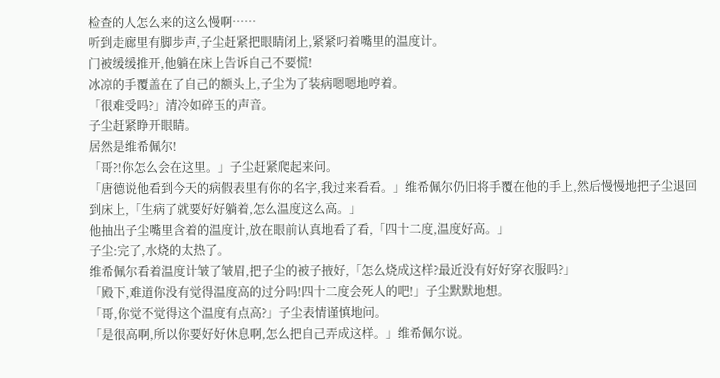检查的人怎么来的这么慢啊……
听到走廊里有脚步声,子尘赶紧把眼睛闭上,紧紧叼着嘴里的温度计。
门被缓缓推开,他躺在床上告诉自己不要慌!
冰凉的手覆盖在了自己的额头上,子尘为了装病嗯嗯地哼着。
「很难受吗?」清冷如碎玉的声音。
子尘赶紧睁开眼睛。
居然是维希佩尔!
「哥?!你怎么会在这里。」子尘赶紧爬起来问。
「唐德说他看到今天的病假表里有你的名字,我过来看看。」维希佩尔仍旧将手覆在他的手上,然后慢慢地把子尘退回到床上,「生病了就要好好躺着,怎么温度这么高。」
他抽出子尘嘴里含着的温度计,放在眼前认真地看了看,「四十二度,温度好高。」
子尘:完了,水烧的太热了。
维希佩尔看着温度计皱了皱眉,把子尘的被子掖好,「怎么烧成这样?最近没有好好穿衣服吗?」
「殿下,难道你没有觉得温度高的过分吗!四十二度会死人的吧!」子尘默默地想。
「哥,你觉不觉得这个温度有点高?」子尘表情谨慎地问。
「是很高啊,所以你要好好休息啊,怎么把自己弄成这样。」维希佩尔说。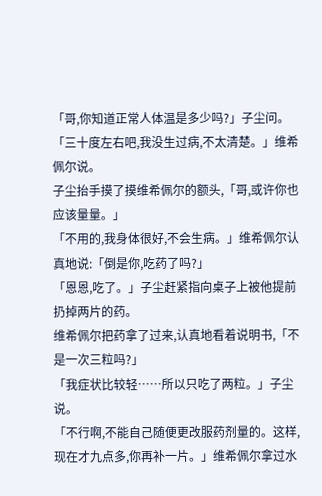「哥,你知道正常人体温是多少吗?」子尘问。
「三十度左右吧,我没生过病,不太清楚。」维希佩尔说。
子尘抬手摸了摸维希佩尔的额头,「哥,或许你也应该量量。」
「不用的,我身体很好,不会生病。」维希佩尔认真地说:「倒是你,吃药了吗?」
「恩恩,吃了。」子尘赶紧指向桌子上被他提前扔掉两片的药。
维希佩尔把药拿了过来,认真地看着说明书,「不是一次三粒吗?」
「我症状比较轻……所以只吃了两粒。」子尘说。
「不行啊,不能自己随便更改服药剂量的。这样,现在才九点多,你再补一片。」维希佩尔拿过水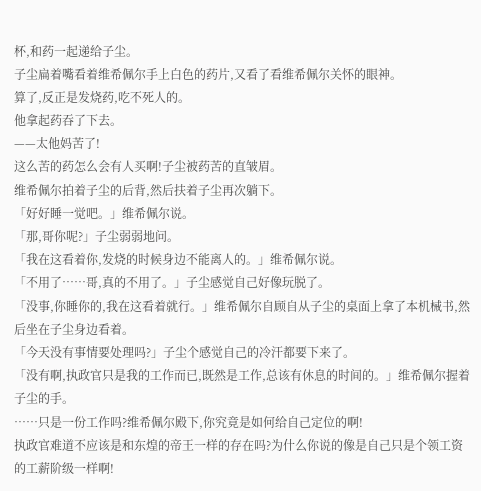杯,和药一起递给子尘。
子尘扁着嘴看着维希佩尔手上白色的药片,又看了看维希佩尔关怀的眼神。
算了,反正是发烧药,吃不死人的。
他拿起药吞了下去。
——太他妈苦了!
这么苦的药怎么会有人买啊!子尘被药苦的直皱眉。
维希佩尔拍着子尘的后背,然后扶着子尘再次躺下。
「好好睡一觉吧。」维希佩尔说。
「那,哥你呢?」子尘弱弱地问。
「我在这看着你,发烧的时候身边不能离人的。」维希佩尔说。
「不用了……哥,真的不用了。」子尘感觉自己好像玩脱了。
「没事,你睡你的,我在这看着就行。」维希佩尔自顾自从子尘的桌面上拿了本机械书,然后坐在子尘身边看着。
「今天没有事情要处理吗?」子尘个感觉自己的冷汗都要下来了。
「没有啊,执政官只是我的工作而已,既然是工作,总该有休息的时间的。」维希佩尔握着子尘的手。
……只是一份工作吗?维希佩尔殿下,你究竟是如何给自己定位的啊!
执政官难道不应该是和东煌的帝王一样的存在吗?为什么你说的像是自己只是个领工资的工薪阶级一样啊!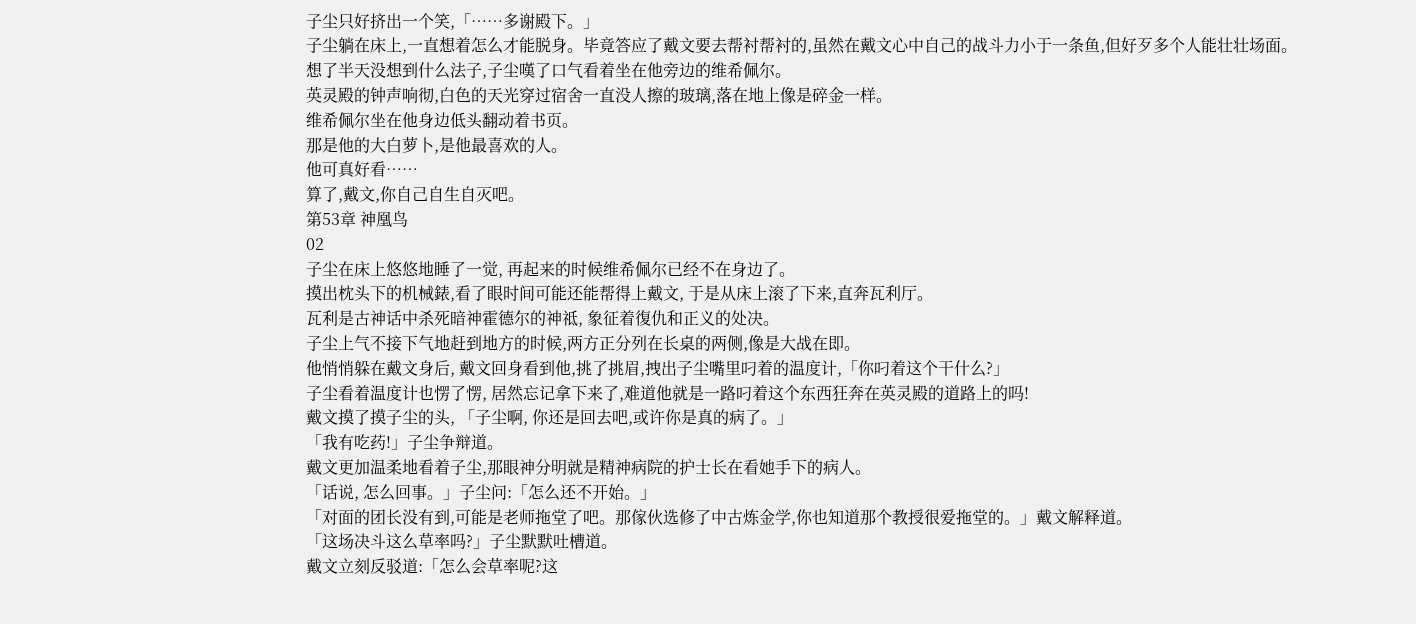子尘只好挤出一个笑,「……多谢殿下。」
子尘躺在床上,一直想着怎么才能脱身。毕竟答应了戴文要去帮衬帮衬的,虽然在戴文心中自己的战斗力小于一条鱼,但好歹多个人能壮壮场面。
想了半天没想到什么法子,子尘嘆了口气看着坐在他旁边的维希佩尔。
英灵殿的钟声响彻,白色的天光穿过宿舍一直没人擦的玻璃,落在地上像是碎金一样。
维希佩尔坐在他身边低头翻动着书页。
那是他的大白萝卜,是他最喜欢的人。
他可真好看……
算了,戴文,你自己自生自灭吧。
第53章 神凰鸟
02
子尘在床上悠悠地睡了一觉, 再起来的时候维希佩尔已经不在身边了。
摸出枕头下的机械錶,看了眼时间可能还能帮得上戴文, 于是从床上滚了下来,直奔瓦利厅。
瓦利是古神话中杀死暗神霍德尔的神祗, 象征着復仇和正义的处决。
子尘上气不接下气地赶到地方的时候,两方正分列在长桌的两侧,像是大战在即。
他悄悄躲在戴文身后, 戴文回身看到他,挑了挑眉,拽出子尘嘴里叼着的温度计,「你叼着这个干什么?」
子尘看着温度计也愣了愣, 居然忘记拿下来了,难道他就是一路叼着这个东西狂奔在英灵殿的道路上的吗!
戴文摸了摸子尘的头, 「子尘啊, 你还是回去吧,或许你是真的病了。」
「我有吃药!」子尘争辩道。
戴文更加温柔地看着子尘,那眼神分明就是精神病院的护士长在看她手下的病人。
「话说, 怎么回事。」子尘问:「怎么还不开始。」
「对面的团长没有到,可能是老师拖堂了吧。那傢伙选修了中古炼金学,你也知道那个教授很爱拖堂的。」戴文解释道。
「这场决斗这么草率吗?」子尘默默吐槽道。
戴文立刻反驳道:「怎么会草率呢?这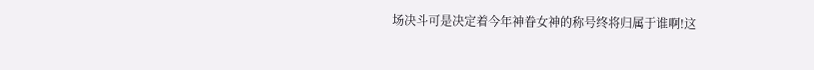场决斗可是决定着今年神眷女神的称号终将归属于谁啊!这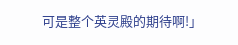可是整个英灵殿的期待啊!」